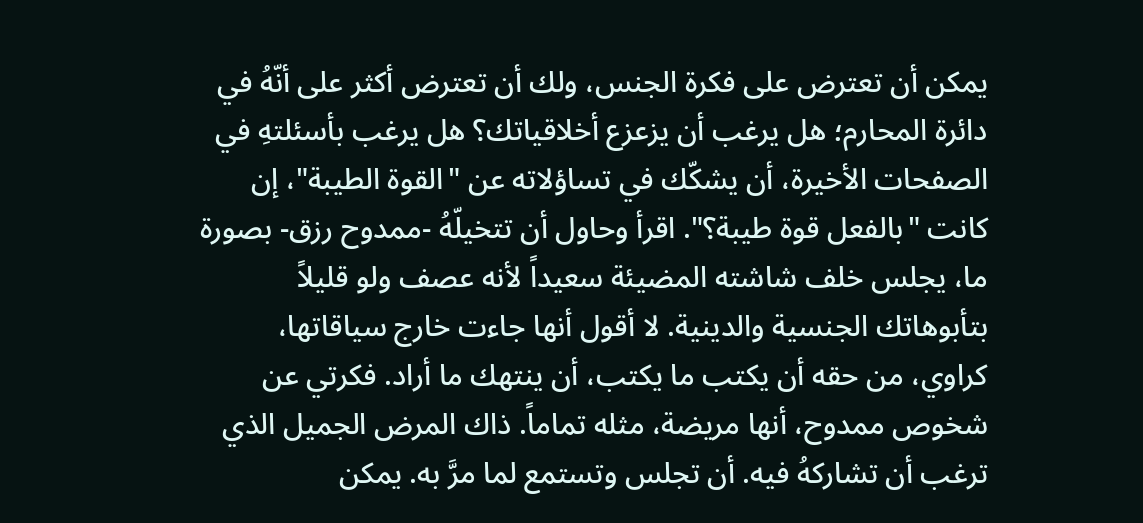يمكن أن تعترض على فكرة الجنس، ولك أن تعترض أكثر على أنّهُ في دائرة المحارم؛ هل يرغب أن يزعزع أخلاقياتك؟ هل يرغب بأسئلتهِ في الصفحات الأخيرة، أن يشكّك في تساؤلاته عن "القوة الطيبة"، إن كانت "بالفعل قوة طيبة؟". اقرأ وحاول أن تتخيلّهُ -ممدوح رزق- بصورة ما، يجلس خلف شاشته المضيئة سعيداً لأنه عصف ولو قليلاً بتأبوهاتك الجنسية والدينية. لا أقول أنها جاءت خارج سياقاتها، كراوي، من حقه أن يكتب ما يكتب، أن ينتهك ما أراد. فكرتي عن شخوص ممدوح، أنها مريضة، مثله تماماً. ذاك المرض الجميل الذي ترغب أن تشاركهُ فيه. أن تجلس وتستمع لما مرَّ به. يمكن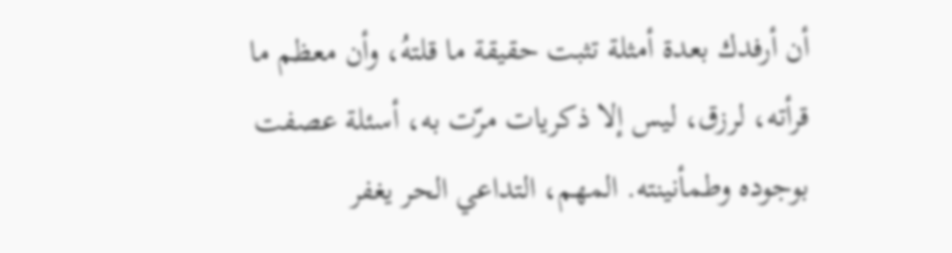أن أرفدك بعدة أمثلة تثبت حقيقة ما قلتهُ، وأن معظم ما قرأته، لرزق، ليس إلا ذكريات مرّت به، أسئلة عصفت بوجوده وطمأنينته. المهم، التداعي الحر يغفر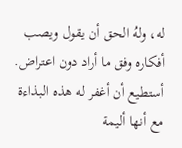له، ولهُ الحق أن يقول ويصب أفكاره وفق ما أراد دون اعتراض. أستطيع أن أغفر له هذه البذاءة مع أنها أليمة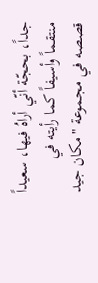جداً، بحجّة أنّي أراهُ فيها، سعيداً منتقماً وأسيفاً كما رأيته في قصصه في مجموعة "مكان جيد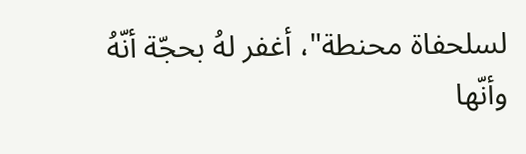لسلحفاة محنطة"، أغفر لهُ بحجّة أنّهُ وأنّها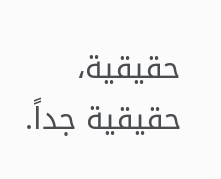حقيقية، حقيقية جداً.